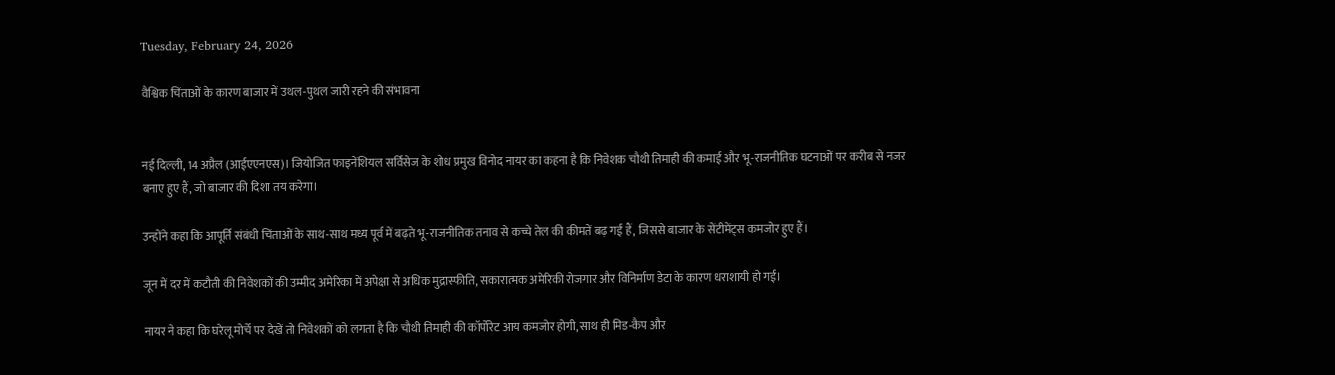Tuesday, February 24, 2026

वैश्विक चिंताओं के कारण बाजार में उथल-पुथल जारी रहने की संभावना


नई दिल्ली, 14 अप्रैल (आईएएनएस)। जियोजित फाइनेंशियल सर्विसेज के शोध प्रमुख विनोद नायर का कहना है कि निवेशक चौथी तिमाही की कमाई और भू-राजनीतिक घटनाओं पर करीब से नजर बनाए हुए हैं, जो बाजार की दिशा तय करेगा।

उन्होंने कहा कि आपूर्ति संबंधी चिंताओं के साथ-साथ मध्य पूर्व में बढ़ते भू-राजनीतिक तनाव से कच्चे तेल की कीमतें बढ़ गई हैं, जिससे बाजार के सेंटीमेंट्स कमजोर हुए हैं।

जून में दर में कटौती की निवेशकों की उम्मीद अमेरिका में अपेक्षा से अधिक मुद्रास्फीति, सकारात्मक अमेरिकी रोजगार और विनिर्माण डेटा के कारण धराशायी हो गई।

नायर ने कहा कि घरेलू मोर्चे पर देखें तो निवेशकों को लगता है कि चौथी तिमाही की कॉर्पोरेट आय कमजोर होगी, साथ ही मिड-कैप और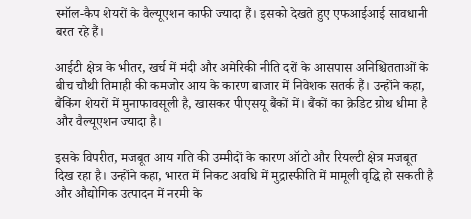स्मॉल-कैप शेयरों के वैल्यूएशन काफी ज्यादा हैं। इसको देखते हुए एफआईआई सावधानी बरत रहे हैं।

आईटी क्षेत्र के भीतर, खर्च में मंदी और अमेरिकी नीति दरों के आसपास अनिश्चितताओं के बीच चौथी तिमाही की कमजोर आय के कारण बाजार में निवेशक सतर्क हैं। उन्होंने कहा, बैंकिंग शेयरों में मुनाफावसूली है, खासकर पीएसयू बैंकों में। बैंकों का क्रेडिट ग्रोथ धीमा है और वैल्यूएशन ज्यादा है।

इसके विपरीत, मजबूत आय गति की उम्मीदों के कारण ऑटो और रियल्टी क्षेत्र मजबूत दिख रहा है। उन्होंने कहा, भारत में निकट अवधि में मुद्रास्फीति में मामूली वृद्धि हो सकती है और औद्योगिक उत्पादन में नरमी के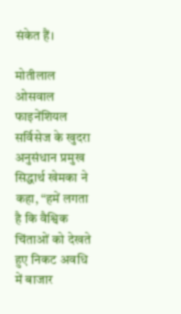संकेत हैं।

मोतीलाल ओसवाल फाइनेंशियल सर्विसेज के खुदरा अनुसंधान प्रमुख सिद्धार्थ खेमका ने कहा, “हमें लगता है कि वैश्विक चिंताओं को देखते हुए निकट अवधि में बाजार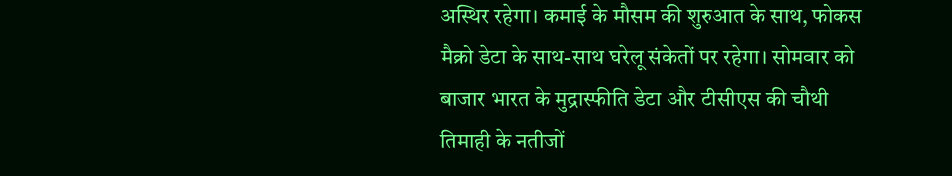अस्थिर रहेगा। कमाई के मौसम की शुरुआत के साथ, फोकस मैक्रो डेटा के साथ-साथ घरेलू संकेतों पर रहेगा। सोमवार को बाजार भारत के मुद्रास्फीति डेटा और टीसीएस की चौथी तिमाही के नतीजों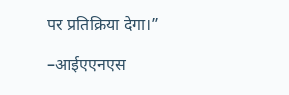पर प्रतिक्रिया देगा।”

–आईएएनएस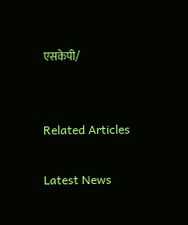एसकेपी/


Related Articles

Latest News